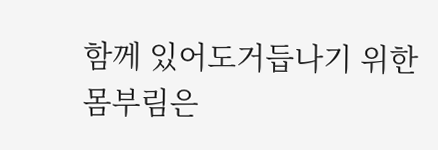함께 있어도거듭나기 위한 몸부림은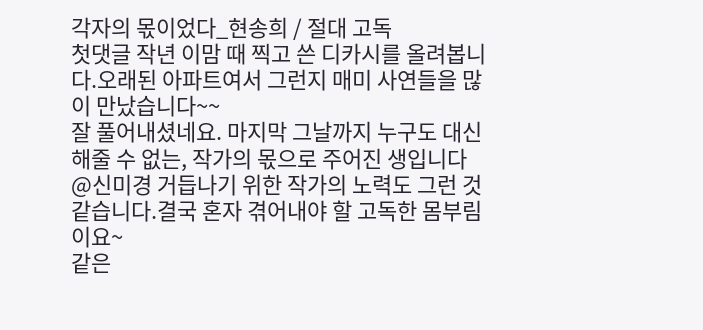각자의 몫이었다_현송희 / 절대 고독
첫댓글 작년 이맘 때 찍고 쓴 디카시를 올려봅니다.오래된 아파트여서 그런지 매미 사연들을 많이 만났습니다~~
잘 풀어내셨네요. 마지막 그날까지 누구도 대신 해줄 수 없는, 작가의 몫으로 주어진 생입니다
@신미경 거듭나기 위한 작가의 노력도 그런 것 같습니다.결국 혼자 겪어내야 할 고독한 몸부림이요~
같은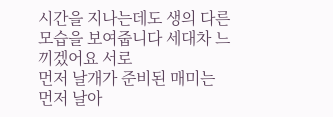시간을 지나는데도 생의 다른 모습을 보여줍니다 세대차 느끼겠어요 서로
먼저 날개가 준비된 매미는 먼저 날아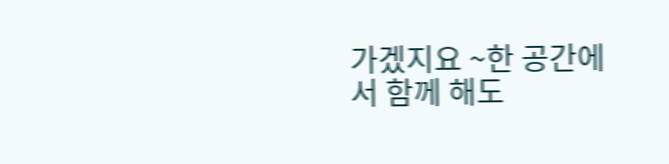가겠지요 ~한 공간에서 함께 해도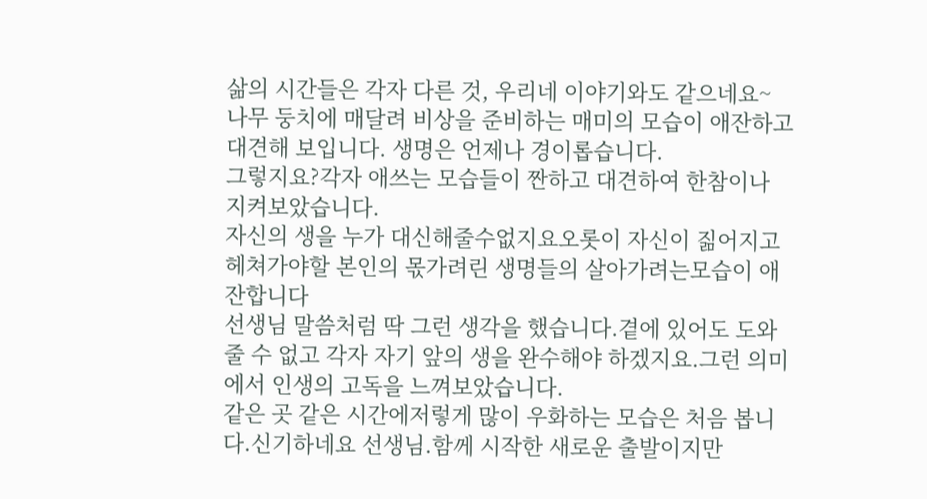삶의 시간들은 각자 다른 것, 우리네 이야기와도 같으네요~
나무 둥치에 매달려 비상을 준비하는 매미의 모습이 애잔하고 대견해 보입니다. 생명은 언제나 경이롭습니다.
그렇지요?각자 애쓰는 모습들이 짠하고 대견하여 한참이나 지켜보았습니다.
자신의 생을 누가 대신해줄수없지요오롯이 자신이 짊어지고 헤쳐가야할 본인의 몫가려린 생명들의 살아가려는모습이 애잔합니다
선생님 말씀처럼 딱 그런 생각을 했습니다.곁에 있어도 도와줄 수 없고 각자 자기 앞의 생을 완수해야 하겠지요.그런 의미에서 인생의 고독을 느껴보았습니다.
같은 곳 같은 시간에저렇게 많이 우화하는 모습은 처음 봅니다.신기하네요 선생님.함께 시작한 새로운 출발이지만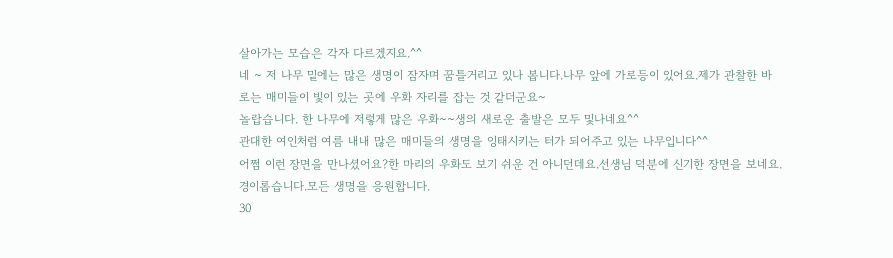살아가는 모습은 각자 다르겠지요.^^
네 ~ 저 나무 밑에는 많은 생명이 잠자며 꿈틀거리고 있나 봅니다.나무 앞에 가로등이 있어요.제가 관찰한 바로는 매미들이 빛이 있는 곳에 우화 자리를 잡는 것 같더군요~
놀랍습니다. 한 나무에 저렇게 많은 우화~~생의 새로운 출발은 모두 및나네요^^
관대한 여인처럼 여름 내내 많은 매미들의 생명을 잉태시키는 터가 되어주고 있는 나무입니다^^
어쩜 이런 장면을 만나셨어요?한 마리의 우화도 보기 쉬운 건 아니던데요.선생님 덕분에 신기한 장면을 보네요.경이롭습니다.모든 생명을 응원합니다.
30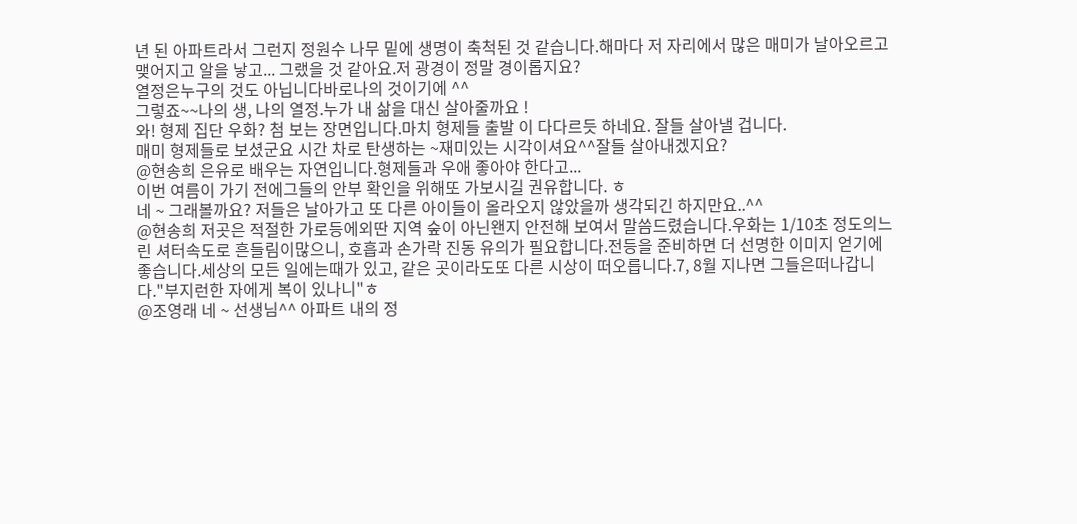년 된 아파트라서 그런지 정원수 나무 밑에 생명이 축척된 것 같습니다.해마다 저 자리에서 많은 매미가 날아오르고 맺어지고 알을 낳고... 그랬을 것 같아요.저 광경이 정말 경이롭지요?
열정은누구의 것도 아닙니다바로나의 것이기에 ^^
그렇죠~~나의 생, 나의 열정.누가 내 삶을 대신 살아줄까요 !
와! 형제 집단 우화? 첨 보는 장면입니다.마치 형제들 출발 이 다다르듯 하네요. 잘들 살아낼 겁니다.
매미 형제들로 보셨군요 시간 차로 탄생하는 ~재미있는 시각이셔요^^잘들 살아내겠지요?
@현송희 은유로 배우는 자연입니다.형제들과 우애 좋아야 한다고...
이번 여름이 가기 전에그들의 안부 확인을 위해또 가보시길 권유합니다. ㅎ
네 ~ 그래볼까요? 저들은 날아가고 또 다른 아이들이 올라오지 않았을까 생각되긴 하지만요..^^
@현송희 저곳은 적절한 가로등에외딴 지역 숲이 아닌왠지 안전해 보여서 말씀드렸습니다.우화는 1/10초 정도의느린 셔터속도로 흔들림이많으니, 호흡과 손가락 진동 유의가 필요합니다.전등을 준비하면 더 선명한 이미지 얻기에 좋습니다.세상의 모든 일에는때가 있고, 같은 곳이라도또 다른 시상이 떠오릅니다.7, 8월 지나면 그들은떠나갑니다."부지런한 자에게 복이 있나니"ㅎ
@조영래 네 ~ 선생님^^ 아파트 내의 정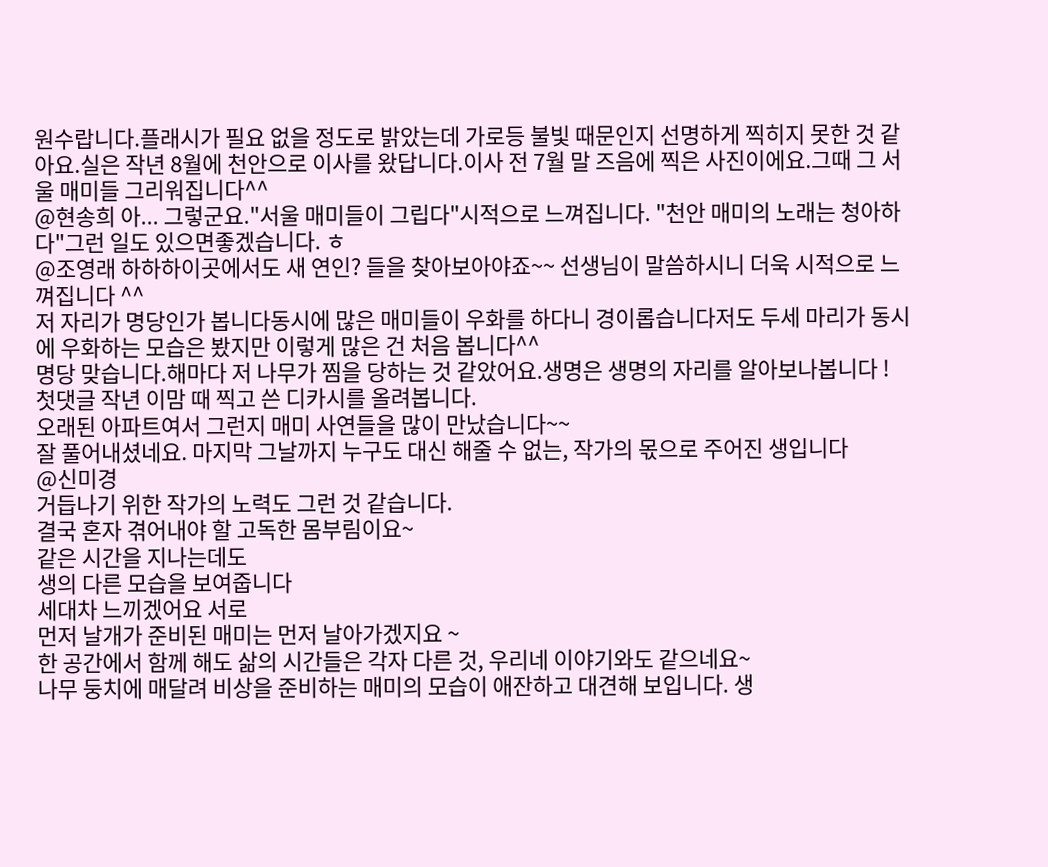원수랍니다.플래시가 필요 없을 정도로 밝았는데 가로등 불빛 때문인지 선명하게 찍히지 못한 것 같아요.실은 작년 8월에 천안으로 이사를 왔답니다.이사 전 7월 말 즈음에 찍은 사진이에요.그때 그 서울 매미들 그리워집니다^^
@현송희 아... 그렇군요."서울 매미들이 그립다"시적으로 느껴집니다. "천안 매미의 노래는 청아하다"그런 일도 있으면좋겠습니다. ㅎ
@조영래 하하하이곳에서도 새 연인? 들을 찾아보아야죠~~ 선생님이 말씀하시니 더욱 시적으로 느껴집니다 ^^
저 자리가 명당인가 봅니다동시에 많은 매미들이 우화를 하다니 경이롭습니다저도 두세 마리가 동시에 우화하는 모습은 봤지만 이렇게 많은 건 처음 봅니다^^
명당 맞습니다.해마다 저 나무가 찜을 당하는 것 같았어요.생명은 생명의 자리를 알아보나봅니다 !
첫댓글 작년 이맘 때 찍고 쓴 디카시를 올려봅니다.
오래된 아파트여서 그런지 매미 사연들을 많이 만났습니다~~
잘 풀어내셨네요. 마지막 그날까지 누구도 대신 해줄 수 없는, 작가의 몫으로 주어진 생입니다
@신미경
거듭나기 위한 작가의 노력도 그런 것 같습니다.
결국 혼자 겪어내야 할 고독한 몸부림이요~
같은 시간을 지나는데도
생의 다른 모습을 보여줍니다
세대차 느끼겠어요 서로
먼저 날개가 준비된 매미는 먼저 날아가겠지요 ~
한 공간에서 함께 해도 삶의 시간들은 각자 다른 것, 우리네 이야기와도 같으네요~
나무 둥치에 매달려 비상을 준비하는 매미의 모습이 애잔하고 대견해 보입니다. 생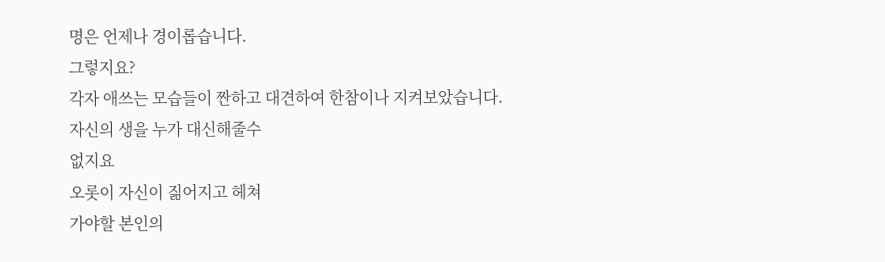명은 언제나 경이롭습니다.
그렇지요?
각자 애쓰는 모습들이 짠하고 대견하여 한참이나 지켜보았습니다.
자신의 생을 누가 대신해줄수
없지요
오롯이 자신이 짊어지고 헤쳐
가야할 본인의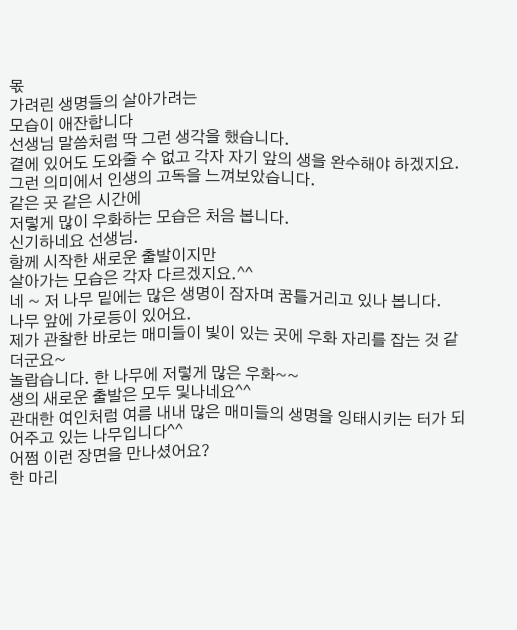몫
가려린 생명들의 살아가려는
모습이 애잔합니다
선생님 말씀처럼 딱 그런 생각을 했습니다.
곁에 있어도 도와줄 수 없고 각자 자기 앞의 생을 완수해야 하겠지요.
그런 의미에서 인생의 고독을 느껴보았습니다.
같은 곳 같은 시간에
저렇게 많이 우화하는 모습은 처음 봅니다.
신기하네요 선생님.
함께 시작한 새로운 출발이지만
살아가는 모습은 각자 다르겠지요.^^
네 ~ 저 나무 밑에는 많은 생명이 잠자며 꿈틀거리고 있나 봅니다.
나무 앞에 가로등이 있어요.
제가 관찰한 바로는 매미들이 빛이 있는 곳에 우화 자리를 잡는 것 같더군요~
놀랍습니다. 한 나무에 저렇게 많은 우화~~
생의 새로운 출발은 모두 및나네요^^
관대한 여인처럼 여름 내내 많은 매미들의 생명을 잉태시키는 터가 되어주고 있는 나무입니다^^
어쩜 이런 장면을 만나셨어요?
한 마리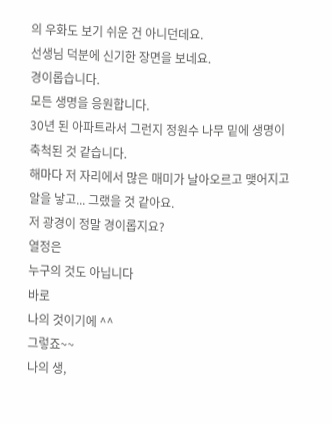의 우화도 보기 쉬운 건 아니던데요.
선생님 덕분에 신기한 장면을 보네요.
경이롭습니다.
모든 생명을 응원합니다.
30년 된 아파트라서 그런지 정원수 나무 밑에 생명이 축척된 것 같습니다.
해마다 저 자리에서 많은 매미가 날아오르고 맺어지고 알을 낳고... 그랬을 것 같아요.
저 광경이 정말 경이롭지요?
열정은
누구의 것도 아닙니다
바로
나의 것이기에 ^^
그렇죠~~
나의 생,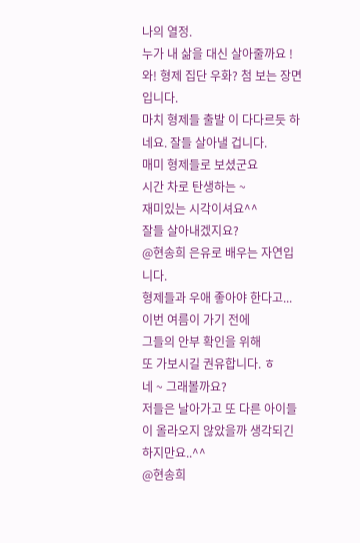나의 열정.
누가 내 삶을 대신 살아줄까요 !
와! 형제 집단 우화? 첨 보는 장면입니다.
마치 형제들 출발 이 다다르듯 하네요. 잘들 살아낼 겁니다.
매미 형제들로 보셨군요
시간 차로 탄생하는 ~
재미있는 시각이셔요^^
잘들 살아내겠지요?
@현송희 은유로 배우는 자연입니다.
형제들과 우애 좋아야 한다고...
이번 여름이 가기 전에
그들의 안부 확인을 위해
또 가보시길 권유합니다. ㅎ
네 ~ 그래볼까요?
저들은 날아가고 또 다른 아이들이 올라오지 않았을까 생각되긴 하지만요..^^
@현송희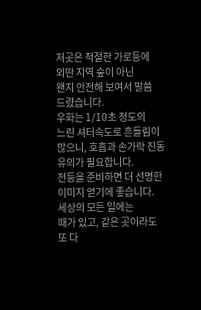저곳은 적절한 가로등에
외딴 지역 숲이 아닌
왠지 안전해 보여서 말씀
드렸습니다.
우화는 1/10초 정도의
느린 셔터속도로 흔들림이
많으니, 호흡과 손가락 진동
유의가 필요합니다.
전등을 준비하면 더 선명한
이미지 얻기에 좋습니다.
세상의 모든 일에는
때가 있고, 같은 곳이라도
또 다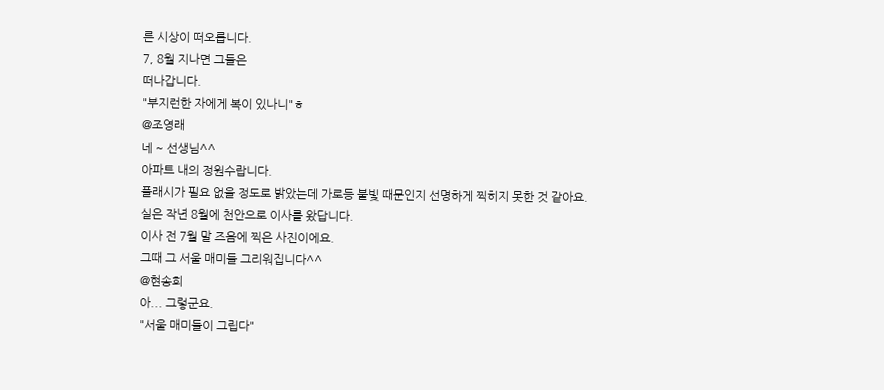른 시상이 떠오릅니다.
7, 8월 지나면 그들은
떠나갑니다.
"부지런한 자에게 복이 있나니"ㅎ
@조영래
네 ~ 선생님^^
아파트 내의 정원수랍니다.
플래시가 필요 없을 정도로 밝았는데 가로등 불빛 때문인지 선명하게 찍히지 못한 것 같아요.
실은 작년 8월에 천안으로 이사를 왔답니다.
이사 전 7월 말 즈음에 찍은 사진이에요.
그때 그 서울 매미들 그리워집니다^^
@현송희
아... 그렇군요.
"서울 매미들이 그립다"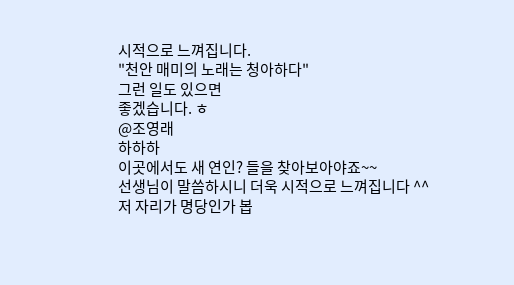시적으로 느껴집니다.
"천안 매미의 노래는 청아하다"
그런 일도 있으면
좋겠습니다. ㅎ
@조영래
하하하
이곳에서도 새 연인? 들을 찾아보아야죠~~
선생님이 말씀하시니 더욱 시적으로 느껴집니다 ^^
저 자리가 명당인가 봅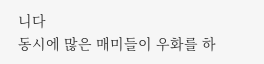니다
동시에 많은 매미들이 우화를 하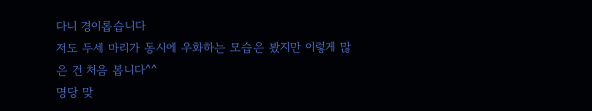다니 경이롭습니다
저도 두세 마리가 동시에 우화하는 모습은 봤지만 이렇게 많은 건 처음 봅니다^^
명당 맞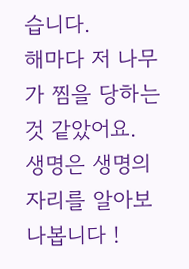습니다.
해마다 저 나무가 찜을 당하는 것 같았어요.
생명은 생명의 자리를 알아보나봅니다 !